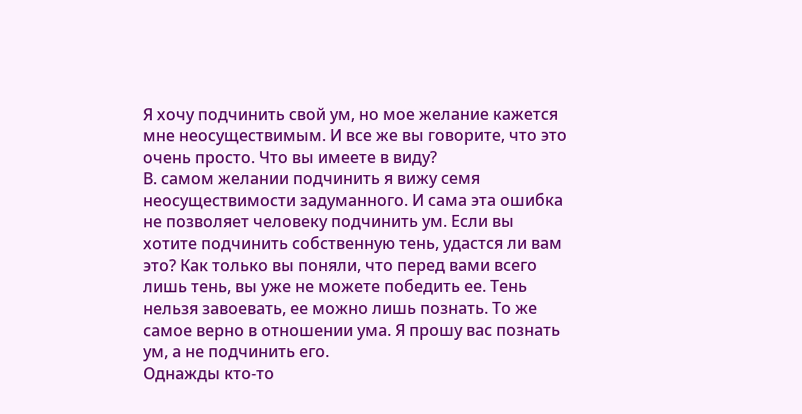Я хочу подчинить свой ум, но мое желание кажется мне неосуществимым. И все же вы говорите, что это очень просто. Что вы имеете в виду?
В. самом желании подчинить я вижу семя неосуществимости задуманного. И сама эта ошибка не позволяет человеку подчинить ум. Если вы хотите подчинить собственную тень, удастся ли вам это? Как только вы поняли, что перед вами всего лишь тень, вы уже не можете победить ее. Тень нельзя завоевать, ее можно лишь познать. То же самое верно в отношении ума. Я прошу вас познать ум, а не подчинить его.
Однажды кто-то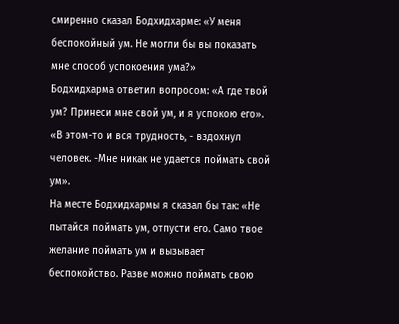смиренно сказал Бодхидхарме: «У меня беспокойный ум. Не могли бы вы показать мне способ успокоения ума?»
Бодхидхарма ответил вопросом: «А где твой ум? Принеси мне свой ум, и я успокою его».
«В этом-то и вся трудность, - вздохнул человек. -Мне никак не удается поймать свой ум».
На месте Бодхидхармы я сказал бы так: «Не пытайся поймать ум, отпусти его. Само твое желание поймать ум и вызывает беспокойство. Разве можно поймать свою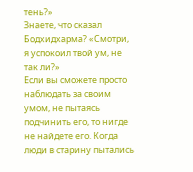тень?»
Знаете, что сказал Бодхидхарма? «Смотри, я успокоил твой ум, не так ли?»
Если вы сможете просто наблюдать за своим умом, не пытаясь подчинить его, то нигде не найдете его. Когда люди в старину пытались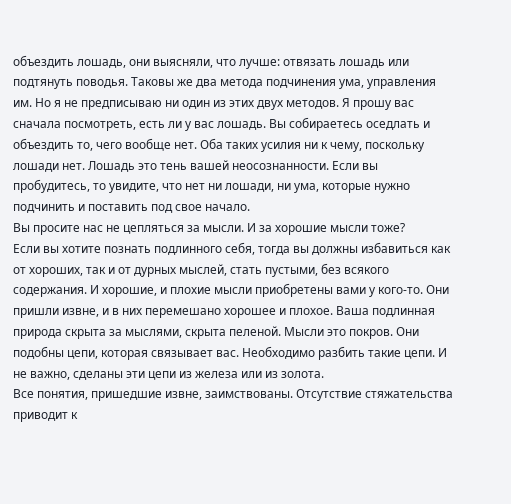объездить лошадь, они выясняли, что лучше: отвязать лошадь или подтянуть поводья. Таковы же два метода подчинения ума, управления им. Но я не предписываю ни один из этих двух методов. Я прошу вас сначала посмотреть, есть ли у вас лошадь. Вы собираетесь оседлать и объездить то, чего вообще нет. Оба таких усилия ни к чему, поскольку лошади нет. Лошадь это тень вашей неосознанности. Если вы пробудитесь, то увидите, что нет ни лошади, ни ума, которые нужно подчинить и поставить под свое начало.
Вы просите нас не цепляться за мысли. И за хорошие мысли тоже?
Если вы хотите познать подлинного себя, тогда вы должны избавиться как от хороших, так и от дурных мыслей, стать пустыми, без всякого содержания. И хорошие, и плохие мысли приобретены вами у кого-то. Они пришли извне, и в них перемешано хорошее и плохое. Ваша подлинная природа скрыта за мыслями, скрыта пеленой. Мысли это покров. Они подобны цепи, которая связывает вас. Необходимо разбить такие цепи. И не важно, сделаны эти цепи из железа или из золота.
Все понятия, пришедшие извне, заимствованы. Отсутствие стяжательства приводит к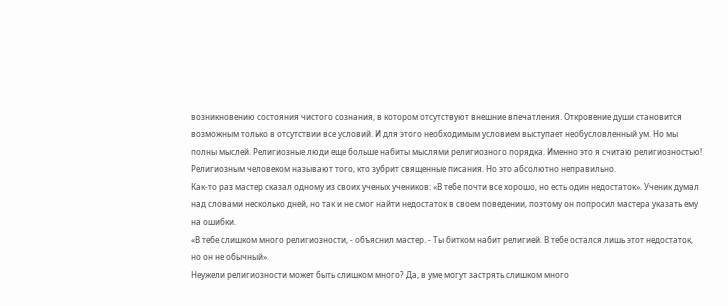возникновению состояния чистого сознания, в котором отсутствуют внешние впечатления. Откровение души становится возможным только в отсутствии все условий. И для этого необходимым условием выступает необусловленный ум. Но мы полны мыслей. Религиозные люди еще больше набиты мыслями религиозного порядка. Именно это я считаю религиозностью! Религиозным человеком называют того, кто зубрит священные писания. Но это абсолютно неправильно.
Как-то раз мастер сказал одному из своих ученых учеников: «В тебе почти все хорошо, но есть один недостаток». Ученик думал над словами несколько дней, но так и не смог найти недостаток в своем поведении, поэтому он попросил мастера указать ему на ошибки.
«В тебе слишком много религиозности, - объяснил мастер. - Ты битком набит религией. В тебе остался лишь этот недостаток, но он не обычный».
Неужели религиозности может быть слишком много? Да, в уме могут застрять слишком много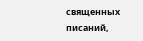священных писаний,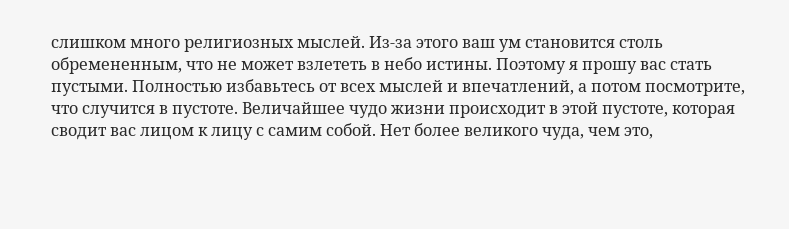слишком много религиозных мыслей. Из-за этого ваш ум становится столь обремененным, что не может взлететь в небо истины. Поэтому я прошу вас стать пустыми. Полностью избавьтесь от всех мыслей и впечатлений, а потом посмотрите, что случится в пустоте. Величайшее чудо жизни происходит в этой пустоте, которая сводит вас лицом к лицу с самим собой. Нет более великого чуда, чем это,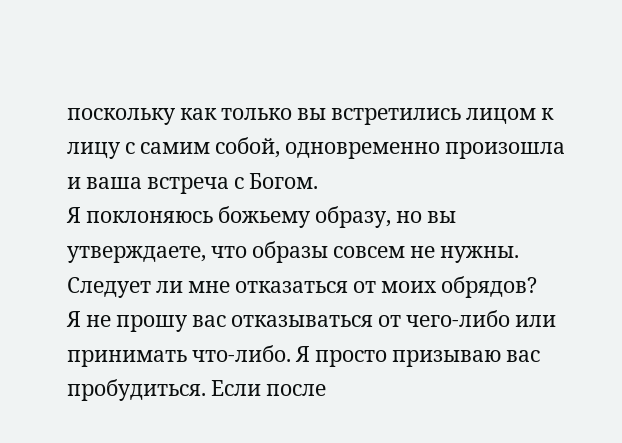поскольку как только вы встретились лицом к лицу с самим собой, одновременно произошла и ваша встреча с Богом.
Я поклоняюсь божьему образу, но вы утверждаете, что образы совсем не нужны. Следует ли мне отказаться от моих обрядов?
Я не прошу вас отказываться от чего-либо или принимать что-либо. Я просто призываю вас пробудиться. Если после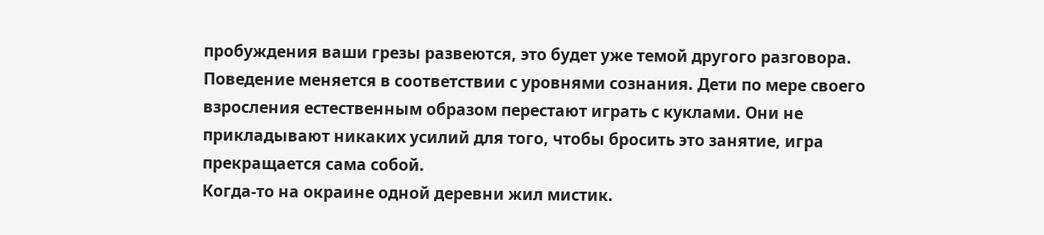пробуждения ваши грезы развеются, это будет уже темой другого разговора.
Поведение меняется в соответствии с уровнями сознания. Дети по мере своего взросления естественным образом перестают играть с куклами. Они не прикладывают никаких усилий для того, чтобы бросить это занятие, игра прекращается сама собой.
Когда-то на окраине одной деревни жил мистик.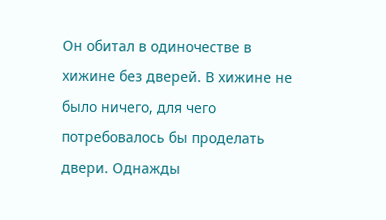Он обитал в одиночестве в хижине без дверей. В хижине не было ничего, для чего потребовалось бы проделать двери. Однажды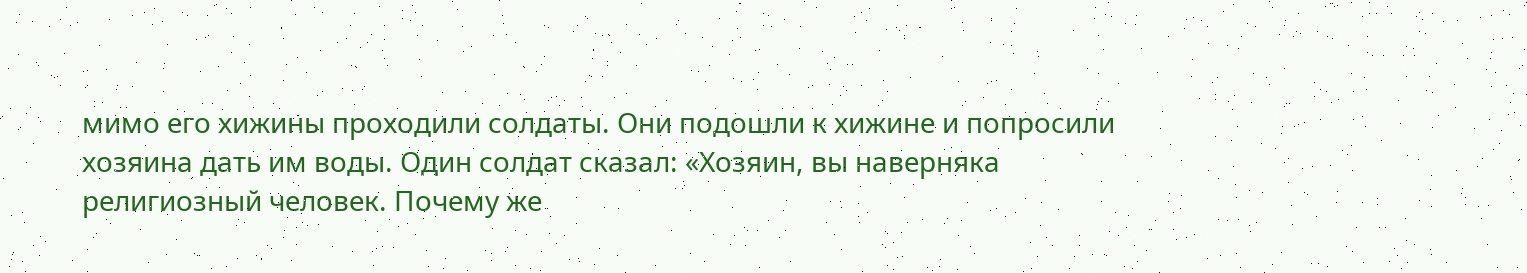мимо его хижины проходили солдаты. Они подошли к хижине и попросили хозяина дать им воды. Один солдат сказал: «Хозяин, вы наверняка религиозный человек. Почему же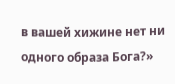в вашей хижине нет ни одного образа Бога?»